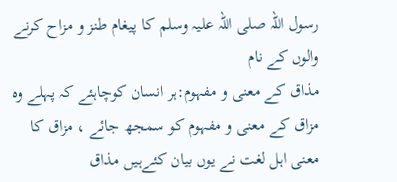رسول اللہ صلی اللہ علیہ وسلم کا پیغام طنز و مزاح کرنے والوں کے نام
مذاق کے معنی و مفہوم:ہر انسان کوچاہئے کہ پہلے وہ مزاق کے معنی و مفہوم کو سمجھ جائے ، مزاق کا معنی اہل لغت نے یوں بیان کئےہیں مذاق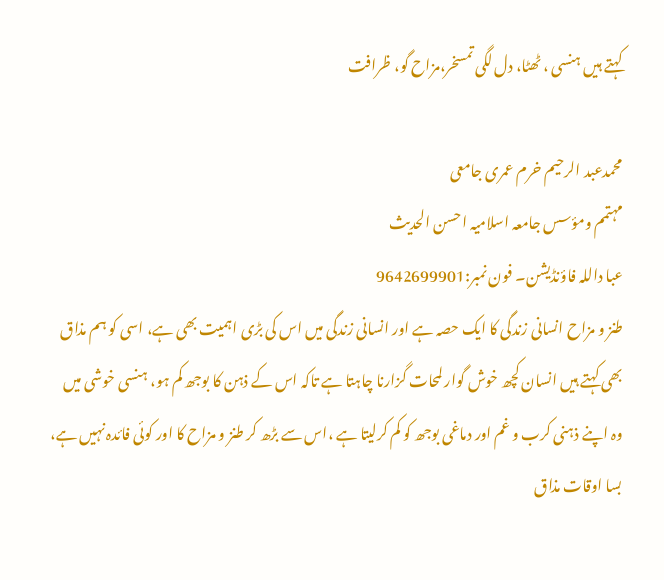کہتے ہیں ہنسی ، ٹھٹا، دل لگی تمسخر،مزاح گو، ظرافت

محمدعبد الرحیم خرم عمری جامعی
مہتمم ومؤسس جامعہ اسلامیہ احسن الحدیث
عبا داللہ فاؤنڈیشن۔ فون نمبر:9642699901
طنز و مزاح انسانی زندگی کا ایک حصہ ہے اور انسانی زندگی میں اس کی بڑی اہمیت بھی ہے، اسی کو ہم مذاق بھی کہتے ہیں انسان کچھ خوش گوار لمحات گزارنا چاہتا ہے تاکہ اس کے ذہن کا بوجھ کم ہو، ہنسی خوشی میں وہ اپنے ذہنی کرب و غم اور دماغی بوجھ کو کم کرلیتا ہے ،اس سے بڑھ کر طنز و مزاح کا اور کوئی فائدہ نہیں ہے، بسا اوقات مذاق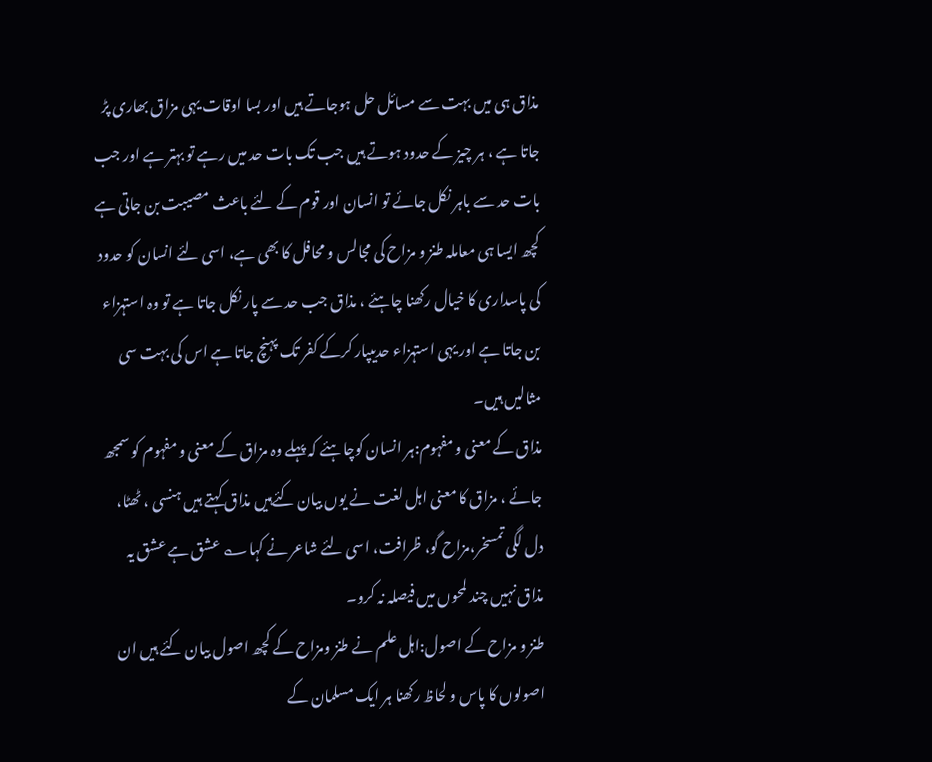مذاق ہی میں بہت سے مسائل حل ہوجاتے ہیں اور بسا اوقات یہی مزاق بھاری پڑ جاتا ہے ، ہر چیز کے حدود ہوتے ہیں جب تک بات حد میں رہے تو بہتر ہے اور جب بات حد سے باہر نکل جائے تو انسان اور قوم کے لئے باعث مصیبت بن جاتی ہے کچھ ایسا ہی معاملہ طنز و مزاح کی مجالس و محافل کا بھی ہے، اسی لئے انسان کو حدود کی پاسداری کا خیال رکھنا چاہئے ، مذاق جب حد سے پار نکل جاتا ہے تو وہ استہزاء بن جاتا ہے اور یہی استہزاء حدیںپار کرکے کفر تک پہنچ جاتا ہے اس کی بہت سی مثالیں ہیں۔
مذاق کے معنی و مفہوم:ہر انسان کوچاہئے کہ پہلے وہ مزاق کے معنی و مفہوم کو سمجھ جائے ، مزاق کا معنی اہل لغت نے یوں بیان کئےہیں مذاق کہتے ہیں ہنسی ، ٹھٹا، دل لگی تمسخر،مزاح گو، ظرافت، اسی لئے شاعر نے کہا؎ عشق ہے عشق یہ مذاق نہیں چند لمحوں میں فیصلہ نہ کرو۔
طنز و مزاح کے اصول:اہل علم نے طنز ومزاح کے کچھ اصول بیان کئے ہیں ان اصولوں کا پاس و لحاظ رکھنا ہر ایک مسلمان کے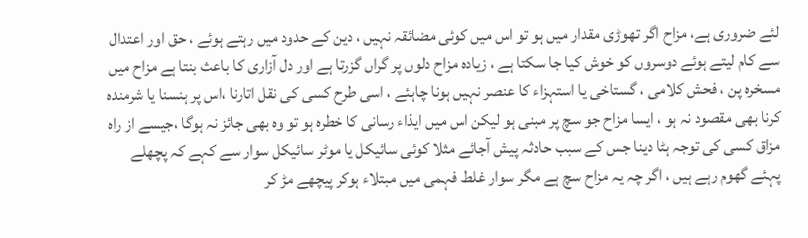لئے ضروری ہے، مزاح اگر تھوڑی مقدار میں ہو تو اس میں کوئی مضائقہ نہیں ، دین کے حدود میں رہتے ہوئے ، حق اور اعتدال سے کام لیتے ہوئے دوسروں کو خوش کیا جا سکتا ہے ، زیادہ مزاح دلوں پر گراں گزرتا ہے اور دل آزاری کا باعث بنتا ہے مزاح میں مسخرہ پن ، فحش کلامی ، گستاخی یا استہزاء کا عنصر نہیں ہونا چاہئے ، اسی طرح کسی کی نقل اتارنا ،اس پر ہنسنا یا شرمندہ کرنا بھی مقصود نہ ہو ، ایسا مزاح جو سچ پر مبنی ہو لیکن اس میں ایذاء رسانی کا خطرہ ہو تو وہ بھی جائز نہ ہوگا ،جیسے از راہ مزاق کسی کی توجہ ہٹا دینا جس کے سبب حادثہ پیش آجائے مثلا کوئی سائیکل یا موٹر سائیکل سوار سے کہے کہ پچھلے پہئے گھوم رہے ہیں ، اگر چہ یہ مزاح سچ ہے مگر سوار غلط فہمی میں مبتلاء ہوکر پیچھے مڑ کر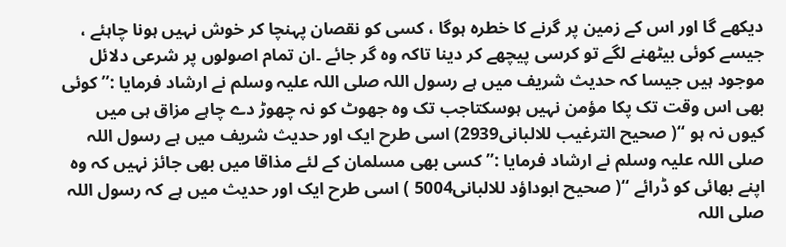دیکھے گا اور اس کے زمین پر گرنے کا خطرہ ہوگا ، کسی کو نقصان پہنچا کر خوش نہیں ہونا چاہئے ، جیسے کوئی بیٹھنے لگے تو کرسی پیچھے کر دینا تاکہ وہ گر جائے ۔ان تمام اصولوں پر شرعی دلائل موجود ہیں جیسا کہ حدیث شریف میں ہے رسول اللہ صلی اللہ علیہ وسلم نے ارشاد فرمایا :’’ کوئی بھی اس وقت تک پکا مؤمن نہیں ہوسکتاجب تک وہ جھوٹ کو نہ چھوڑ دے چاہے مزاق ہی میں کیوں نہ ہو ‘‘( صحیح الترغیب للالبانی2939) اسی طرح ایک اور حدیث شریف میں ہے رسول اللہ صلی اللہ علیہ وسلم نے ارشاد فرمایا :’’ کسی بھی مسلمان کے لئے مذاقا میں بھی جائز نہیں کہ وہ اپنے بھائی کو ڈرائے ‘‘( صحیح ابوداؤد للالبانی5004 ) اسی طرح ایک اور حدیث میں ہے کہ رسول اللہ صلی اللہ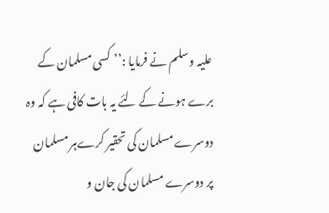علیہ وسلم نے فرمایا :’’ کسی مسلمان کے برے ہونے کے لئے یہ بات کافی ہے کہ وہ دوسرے مسلمان کی تحقیر کرےہر مسلمان پر دوسرے مسلمان کی جان و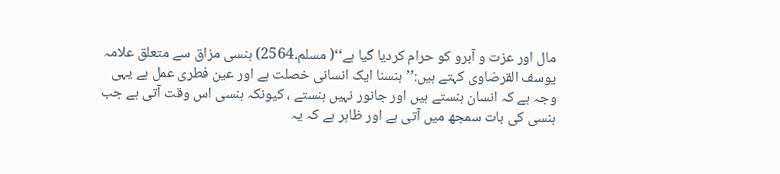مال اور عزت و آبرو کو حرام کردیا گیا ہے‘‘( مسلم۔2564) ہنسی مزاق سے متعلق علامہ یوسف القرضاوی کہتے ہیں:’’ ہنسنا ایک انسانی خصلت ہے اور عین فطری عمل ہے یہی وجہ ہے کہ انسان ہنستے ہیں اور جانور نہیں ہنستے ، کیونکہ ہنسی اس وقت آتی ہے جب ہنسی کی بات سمجھ میں آتی ہے اور ظاہر ہے کہ یہ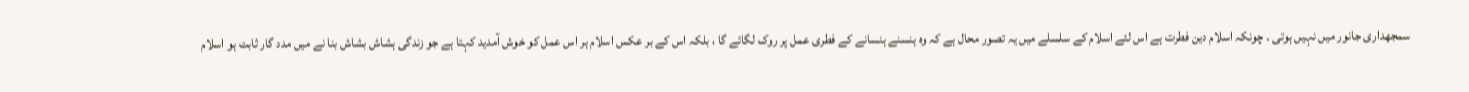سمجھداری جانور میں نہیں ہوتی ۔ چونکہ اسلام دین فطرت ہے اس لئے اسلام کے سلسلے میں یہ تصور محال ہے کہ وہ ہنسنے ہنسانے کے فطری عمل پر روک لگائے گا ، بلکہ اس کے بر عکس اسلام ہر اس عمل کو خوش آمدید کہتا ہے جو زندگی ہشاش بشاش بنا نے میں مدد گار ثابت ہو اسلام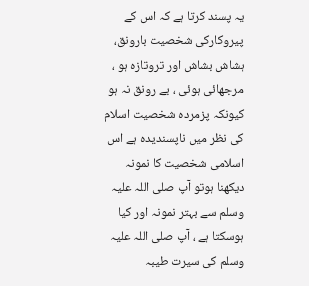یہ پسند کرتا ہے کہ اس کے پیروکارکی شخصیت بارونق، ہشاش بشاش اور تروتازہ ہو ، مرجھائی ہوئی ، بے رونق نہ ہو کیونکہ پزمردہ شخصیت اسلام کی نظر میں ناپسندیدہ ہے اس اسلامی شخصیت کا نمونہ دیکھنا ہوتو آپ صلی اللہ علیہ وسلم سے بہتر نمونہ اور کیا ہوسکتا ہے ، آپ صلی اللہ علیہ وسلم کی سیرت طیبہ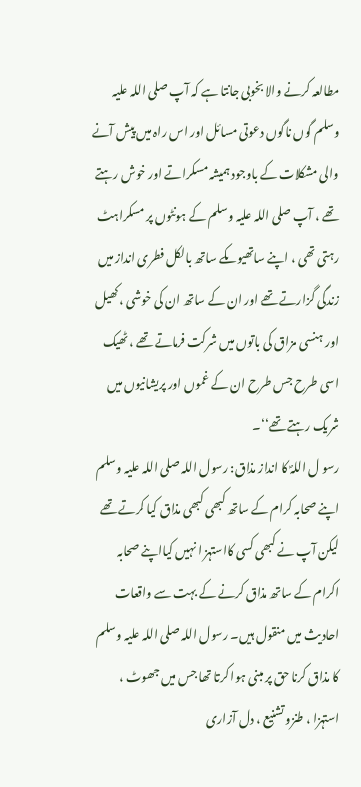مطالعہ کرنے والا بخوبی جانتا ہے کہ آپ صلی اللہ علیہ وسلم گوں ناگوں دعوتی مسائل اور اس راہ میں پیش آنے والی مشکلات کے باوجود ہمیشہ مسکراتے اور خوش رہتے تھے ، آپ صلی اللہ علیہ وسلم کے ہونٹوں پر مسکراہٹ رہتی تھی ، اپنے ساتھیوںکے ساتھ بالکل فطری انداز میں زندگی گزارتے تھے اور ان کے ساتھ ان کی خوشی ، کھیل اور ہنسی مزاق کی باتوں میں شرکت فرماتے تھے ، ٹھیک اسی طرح جس طرح ان کے غموں اور پریشانیوں میں شریک رہتے تھے‘‘۔
رسو ل اللہؐ کا انداز مذاق: رسول اللہ صلی اللہ علیہ وسلم اپنے صحابہ کرام کے ساتھ کبھی کبھی مذاق کیا کرتے تھے لیکن آپ نے کبھی کسی کااستہز ا نہیں کیااپنے صحابہ اکرام کے ساتھ مذاق کرنے کے بہت سے واقعات احادیث میں منقول ہیں۔ رسول اللہ صلی اللہ علیہ وسلم کا مذاق کرنا حق پر مبنی ہوا کرتا تھا جس میں جھوٹ ، استہزا ، طنزو تشنیع ، دل آزاری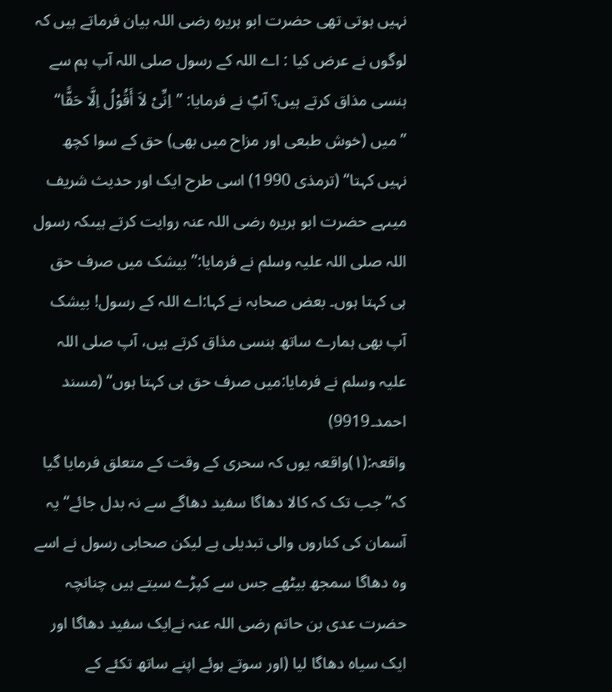نہیں ہوتی تھی حضرت ابو ہریرہ رضی اللہ بیان فرماتے ہیں کہ لوگوں نے عرض کیا : اے اللہ کے رسول صلی اللہ آپ ہم سے ہنسی مذاق کرتے ہیں؟ آپؐ نے فرمایا: ’’اِنِّیْ لاَ أَقُوْلُ اِلَّا حَقًّا‘‘ ’’میں (خوش طبعی اور مزاح میں بھی) حق کے سوا کچھ نہیں کہتا‘‘ (ترمذی 1990) اسی طرح ایک اور حدیث شریف میںہے حضرت ابو ہریرہ رضی اللہ عنہ روایت کرتے ہیںکہ رسول اللہ صلی اللہ علیہ وسلم نے فرمایا:’’ بیشک میں صرف حق ہی کہتا ہوں۔ بعض صحابہ نے کہا:اے اللہ کے رسول! بیشک آپ بھی ہمارے ساتھ ہنسی مذاق کرتے ہیں، آپ صلی اللہ علیہ وسلم نے فرمایا:میں صرف حق ہی کہتا ہوں‘‘ (مسند احمد۔9919)
واقعہ:(۱)واقعہ یوں کہ سحری کے وقت کے متعلق فرمایا گیا کہ’’ جب تک کہ کالا دھاگا سفید دھاگے سے نہ بدل جائے‘‘ یہ آسمان کی کناروں والی تبدیلی ہے لیکن صحابی رسول نے اسے وہ دھاگا سمجھ بیٹھے جس سے کپڑے سیتے ہیں چنانچہ حضرت عدی بن حاتم رضی اللہ عنہ نےایک سفید دھاگا اور ایک سیاہ دھاگا لیا (اور سوتے ہوئے اپنے ساتھ تکئے کے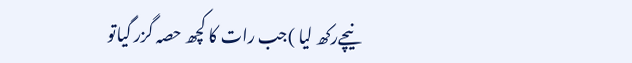نیچےرکھ لیا )جب رات کا کچھ حصہ گزر گیاتو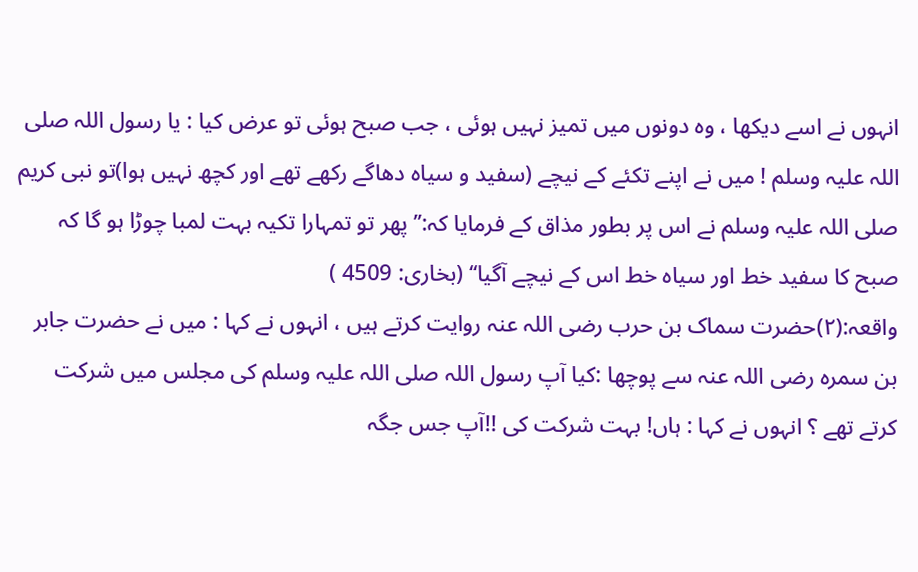انہوں نے اسے دیکھا ، وہ دونوں میں تمیز نہیں ہوئی ، جب صبح ہوئی تو عرض کیا : یا رسول اللہ صلی اللہ علیہ وسلم ! میں نے اپنے تکئے کے نیچے (سفید و سیاہ دھاگے رکھے تھے اور کچھ نہیں ہوا)تو نبی کریم صلی اللہ علیہ وسلم نے اس پر بطور مذاق کے فرمایا کہ:’’ پھر تو تمہارا تکیہ بہت لمبا چوڑا ہو گا کہ صبح کا سفید خط اور سیاہ خط اس کے نیچے آگیا‘‘ (بخاری: 4509 )
واقعہ:(۲)حضرت سماک بن حرب رضی اللہ عنہ روایت کرتے ہیں ، انہوں نے کہا : میں نے حضرت جابر بن سمرہ رضی اللہ عنہ سے پوچھا :کیا آپ رسول اللہ صلی اللہ علیہ وسلم کی مجلس میں شرکت کرتے تھے ؟ انہوں نے کہا : ہاں! بہت شرکت کی !!آپ جس جگہ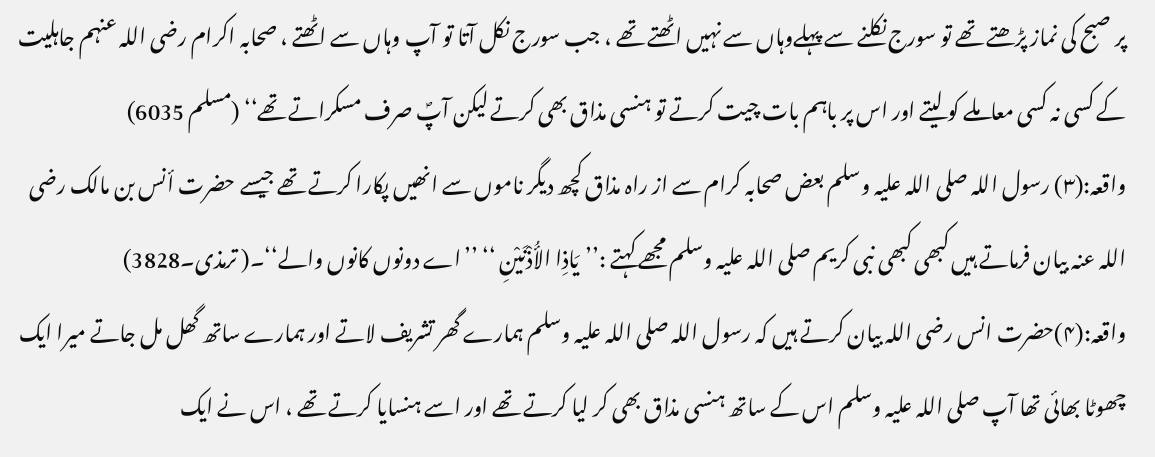پر صبح کی نماز پڑھتے تھے تو سورج نکلنے سے پہلےوہاں سے نہیں اٹھتے تھے ، جب سورج نکل آتا تو آپ وہاں سے اٹھتے ، صحابہ اکرام رضی اللہ عنہم جاہلیت کے کسی نہ کسی معاملے کو لیتے اور اس پر باہم بات چیت کرتے تو ہنسی مذاق بھی کرتے لیکن آپؐ صرف مسکراتے تھے‘‘ (مسلم 6035)
واقعہ:(۳) رسول اللہ صلی اللہ علیہ وسلم بعض صحابہ کرام سے از راہ مذاق کچھ دیگر ناموں سے انھیں پکارا کرتے تھے جیسے حضرت أنس بن مالک رضی اللہ عنہ بیان فرماتے ہیں کبھی کبھی نبی کریم صلی اللہ علیہ وسلم مجھے کہتے :’’یَاذِا الأُذْنَیْنِ ‘‘ ’’اے دونوں کانوں والے‘‘۔( ترمذی۔3828)
واقعہ:(۴)حضرت انس رضی اللہ بیان کرتے ہیں کہ رسول اللہ صلی اللہ علیہ وسلم ہمارے گھر تشریف لاتے اور ہمارے ساتھ گھل مل جاتے میرا ایک چھوٹا بھائی تھا آپ صلی اللہ علیہ وسلم اس کے ساتھ ہنسی مذاق بھی کر لیا کرتے تھے اور اسے ہنسایا کرتے تھے ، اس نے ایک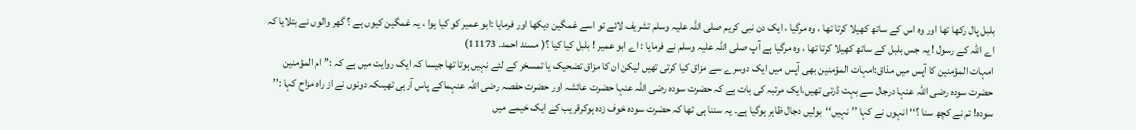بلبل پال رکھا تھا اور وہ اس کے ساتھ کھیلا کرتا تھا ، وہ مرگیا ، ایک دن نبی کریم صلی اللہ علیہ وسلم تشریف لائے تو اسے غمگین دیکھا اور فرمایا :ابو عمیر کو کیا ہوا ، یہ غمگین کیوں ہے ؟ گھر والوں نے بتلایا کہ اے اللہ کے رسول ! یہ جس بلبل کے ساتھ کھیلا کرتا تھا ، وہ مرگیا ہے آپ صلی اللہ علیہ وسلم نے فرمایا : اے ابو عمیر ! بلبل کیا کیا ؟( مسند احمد۔ 11173)
امہات المؤمنین کا آپس میں مذاق:امہات المؤمنین بھی آپس میں ایک دوسرے سے مزاق کیا کرتی تھیں لیکن ان کا مزاق تضحیک یا تمسخر کے لئے نہیں ہوتا تھا جیسا کہ ایک روایت میں ہے کہ :’’ ام المؤمنین حضرت سودہ رضی اللہ عنہا درجال سے بہت ڈرتی تھیں،ایک مرتبہ کی بات ہے کہ حضرت سودہ رضی اللہ عنہا حضرت عائشہ اور حضرت حفصہ رضی اللہ عنہماکے پاس آرہی تھیںکہ دونوں نے از راہ مزاح کہا :’’ سودہ! تم نے کچھ سنا ؟‘‘ انہوں نے کہا ’’ نہیں‘‘بولیں دجال ظاہر ہوگیا ہے۔ یہ سننا ہی تھا کہ حضرت سودہ خوف زدہ ہوکرقریب کے ایک خیمے میں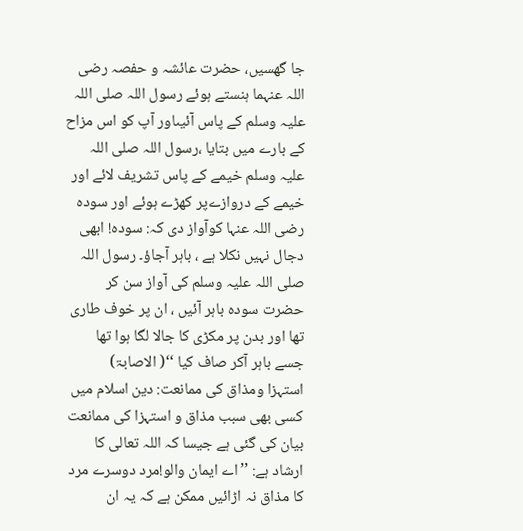جا گھسیں، حضرت عائشہ و حفصہ رضی اللہ عنہما ہنستے ہوئے رسول اللہ صلی اللہ علیہ وسلم کے پاس آئیںاور آپ کو اس مزاح کے بارے میں بتایا ،رسول اللہ صلی اللہ علیہ وسلم خیمے کے پاس تشریف لائے اور خیمے کے دروازےپر کھڑے ہوئے اور سودہ رضی اللہ عنہا کوآواز دی کہ: سودہ! ابھی دجال نہیں نکلا ہے ، باہر آجاؤ۔ رسول اللہ صلی اللہ علیہ وسلم کی آواز سن کر حضرت سودہ باہر آئیں ، ان پر خوف طاری تھا اور بدن پر مکڑی کا جالا لگا ہوا تھا جسے باہر آکر صاف کیا ‘‘( الاصابۃ)
استہزا ومذاق کی ممانعت: دین اسلام میں کسی بھی سبب مذاق و استہزا کی ممانعت بیان کی گئی ہے جیسا کہ اللہ تعالی کا ارشاد ہے: ’’اے ایمان والو!مرد دوسرے مرد کا مذاق نہ اڑائیں ممکن ہے کہ یہ ان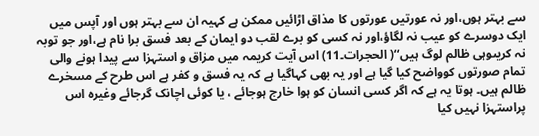سے بہتر ہوں،اور نہ عورتیں عورتوں کا مذاق اڑائیں ممکن ہے کہیہ ان سے بہتر ہوں اور آپس میں ایک دوسرے کو عیب نہ لگاؤ،اور نہ کسی کو برے لقب دو ایمان کے بعد فسق برا نام ہے،اور جو توبہ نہ کریںوہی ظالم لوگ ہیں‘‘( الحجرات۔11) اس آیت کریمہ میں مزاق و استہزا سے پیدا ہونے والی تمام صورتوں کوواضح کیا گیا ہے اور یہ بھی کہاگیا ہے کہ یہ فسق و کفر ہے اس طرح کے مسخرے ظالم ہیں۔ ہوتا یہ ہے کہ اگر کسی انسان کو ہوا خارج ہوجائے ، یا کوئی اچانک گرجائے وغیرہ اس پراستہزا نہیں کیا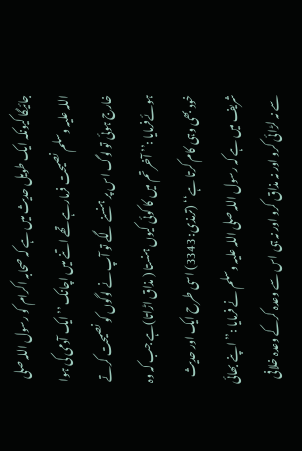جائیگا کیونکہ ایک طویل حدیث میں ہے کہ صحابہ اکرام کو رسول اللہ صلی اللہ علیہ وسلم نصیحت فرمارہے تھے اتنے میں اچانک ’’ ایک آدمی کی ہوا خارج ہوئی تو لوگ اس پر ہنسنے لگے تو آپ نے لوگوں کو نصیحت کرتے ہوئےفرمایا :’’ آخر تم میں کا کوئی کیوں ہنستا ( مذاق اڑاتا)ہے جب کہ وہ خود بھی وہی کام کرتا ہے‘‘ (ترمذی: 3343) اسی طرح ایک اور حدیث شریف میں ہے کہ رسول اللہ صلی اللہ علیہ وسلم نے فرمایا :’’ اپنے بھائی سے نہ لڑائی کرو اور نہ مذاق کرو اور نہ ہی اس سے وعدہ کرکے وعدہ خلافی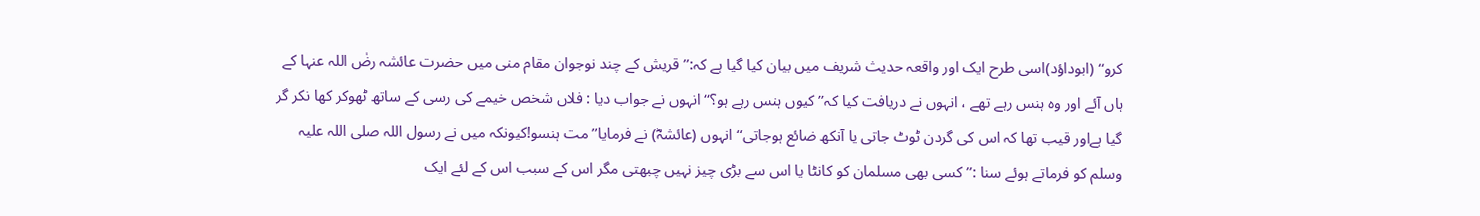کرو‘‘ (ابوداؤد)اسی طرح ایک اور واقعہ حدیث شریف میں بیان کیا گیا ہے کہ:’’ قریش کے چند نوجوان مقام منی میں حضرت عائشہ رضٰ اللہ عنہا کے ہاں آئے اور وہ ہنس رہے تھے ، انہوں نے دریافت کیا کہ’’ کیوں ہنس رہے ہو؟‘‘ انہوں نے جواب دیا : فلاں شخص خیمے کی رسی کے ساتھ ٹھوکر کھا نکر گر گیا ہےاور قیب تھا کہ اس کی گردن ٹوٹ جاتی یا آنکھ ضائع ہوجاتی‘‘ انہوں (عائشہؓ) نے فرمایا’’ مت ہنسو!کیونکہ میں نے رسول اللہ صلی اللہ علیہ وسلم کو فرماتے ہوئے سنا :’’کسی بھی مسلمان کو کانٹا یا اس سے بڑی چیز نہیں چبھتی مگر اس کے سبب اس کے لئے ایک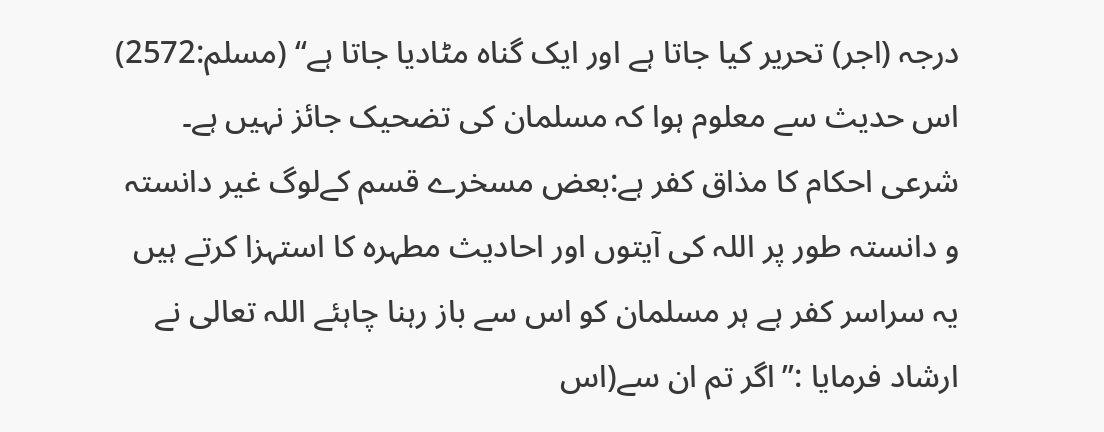درجہ (اجر) تحریر کیا جاتا ہے اور ایک گناہ مٹادیا جاتا ہے‘‘ (مسلم:2572) اس حدیث سے معلوم ہوا کہ مسلمان کی تضحیک جائز نہیں ہے۔
شرعی احکام کا مذاق کفر ہے:بعض مسخرے قسم کےلوگ غیر دانستہ و دانستہ طور پر اللہ کی آیتوں اور احادیث مطہرہ کا استہزا کرتے ہیں یہ سراسر کفر ہے ہر مسلمان کو اس سے باز رہنا چاہئے اللہ تعالی نے ارشاد فرمایا :’’اگر تم ان سے(اس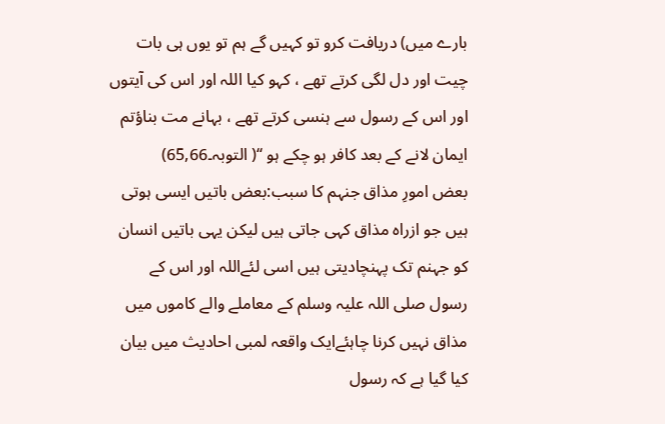بارے میں) دریافت کرو تو کہیں گے ہم تو یوں ہی بات چیت اور دل لگی کرتے تھے ، کہو کیا اللہ اور اس کی آیتوں اور اس کے رسول سے ہنسی کرتے تھے ، بہانے مت بناؤتم ایمان لانے کے بعد کافر ہو چکے ہو ‘‘( التوبہ۔65,66)
بعض امورِ مذاق جنہم کا سبب:بعض باتیں ایسی ہوتی ہیں جو ازراہ مذاق کہی جاتی ہیں لیکن یہی باتیں انسان کو جہنم تک پہنچادیتی ہیں اسی لئےاللہ اور اس کے رسول صلی اللہ علیہ وسلم کے معاملے والے کاموں میں مذاق نہیں کرنا چاہئےایک واقعہ لمبی احادیث میں بیان کیا گیا ہے کہ رسول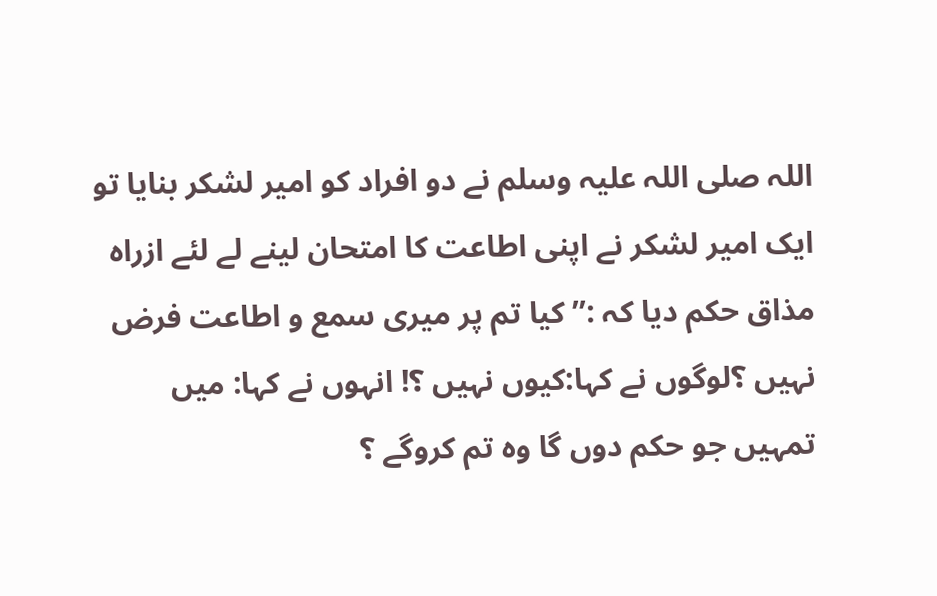اللہ صلی اللہ علیہ وسلم نے دو افراد کو امیر لشکر بنایا تو ایک امیر لشکر نے اپنی اطاعت کا امتحان لینے لے لئے ازراہ مذاق حکم دیا کہ :’’ کیا تم پر میری سمع و اطاعت فرض نہیں ؟لوگوں نے کہا:کیوں نہیں ؟! انہوں نے کہا: میں تمہیں جو حکم دوں گا وہ تم کروگے ؟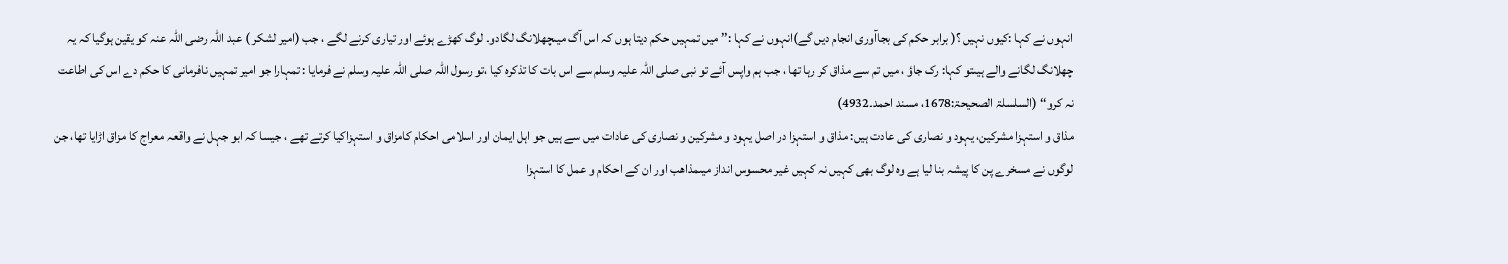انہوں نے کہا :کیوں نہیں ؟( برابر حکم کی بجاآوری انجام دیں گے)انہوں نے کہا :’’ میں تمہیں حکم دیتا ہوں کہ اس آگ میںچھلانگ لگادو۔ لوگ کھڑے ہوئے اور تیاری کرنے لگے ، جب (امیر لشکر ) عبد اللہ رضی اللہ عنہ کو یقین ہوگیا کہ یہ چھلانگ لگانے والے ہیںتو کہا: رک جاؤ ، میں تم سے مذاق کر رہا تھا ، جب ہم واپس آئے تو نبی صلی اللہ علیہ وسلم سے اس بات کا تذکرہ کیا ،تو رسول اللہ صلی اللہ علیہ وسلم نے فرمایا : تمہارا جو امیر تمہیں نافرمانی کا حکم دے اس کی اطاعت نہ کرو‘‘ (السلسلۃ الصحیحۃ:1678، مسند احمد۔4932)
مذاق و استہزا مشرکین، یہود و نصاری کی عادت ہیں: مذاق و استہزا در اصل یہود و مشرکین و نصاری کی عادات میں سے ہیں جو اہل ایمان اور اسلامی احکام کامزاق و استہزاکیا کرتے تھے ، جیسا کہ ابو جہل نے واقعہ معراج کا مزاق اڑایا تھا، جن لوگوں نے مسخرے پن کا پیشہ بنا لیا ہے وہ لوگ بھی کہیں نہ کہیں غیر محسوس انداز میںمذاھب اور ان کے احکام و عمل کا استہزا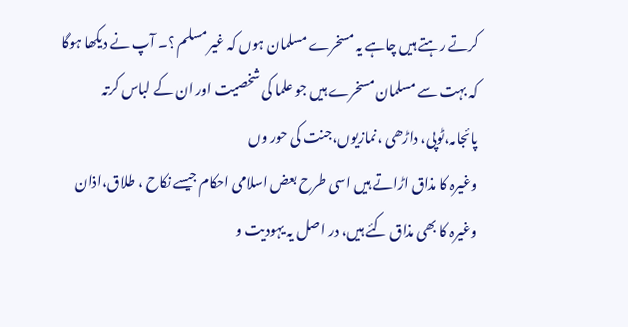کرتے رہتے ہیں چاہے یہ مسخرے مسلمان ہوں کہ غیر مسلم ؟۔ آپ نے دیکھا ہوگا کہ بہت سے مسلمان مسخرے ہیں جو علما کی شخصیت اور ان کے لباس کرتہ پائجامہ،ٹوپی، داڑھی ،نمازیوں،جنت کی حور وں
وغیرہ کا مذاق اڑاتے ہیں اسی طرح بعض اسلامی احکام جیسے نکاح ، طلاق،اذان وغیرہ کا بھی مذاق کئے ہیں، در اصل یہ یہودیت و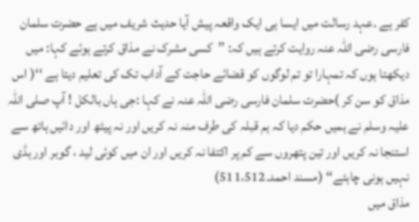کفر ہے ۔عہد رسالت میں ایسا ہی ایک واقعہ پیش آیا حدیث شریف میں ہے حضرت سلمان فارسی رضی اللہ عنہ روایت کرتے ہیں کہ: ’’کسی مشرک نے مذاق کرتے ہوئے کہا: میں دیکھتا ہوں کہ تمہارا تو تم لوگوں کو قضائے حاجت کے آداب تک کی تعلیم دیتا ہے ‘‘( اس مذاق کو سن کر )حضرت سلمان فارسی رضی اللہ عنہ نے کہا :جی ہاں بالکل ! آپ صلی اللہ علیہ وسلم نے ہمیں حکم دیا کہ ہم قبلہ کی طرف منہ نہ کریں اور نہ پیٹھ اور دائیں ہاتھ سے استنجا نہ کریں اور تین پتھروں سے کم پر اکتفا نہ کریں اور ان میں کوئی لید ، گوبر اور ہڈی نہیں ہونی چاہئے‘‘ (مسند احمد۔511،512)
مذاق میں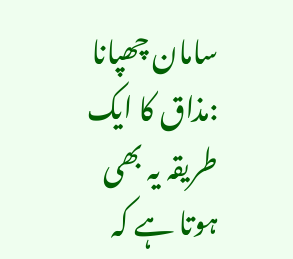سامان چھپانا :مذاق کا ایک طریقہ یہ بھی ہوتا ہے کہ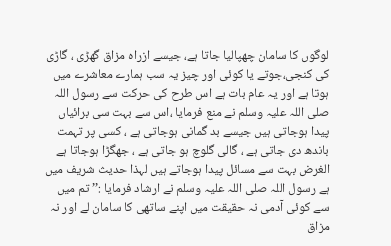لوگوں کا سامان چھپالیا جاتا ہے، جیسے ازراہ مزاق گھڑی ، گاڑی کی کنجی،جوتے یا کوئی اور چیز یہ سب ہمارے معاشرے میں ہوتا ہے اور یہ عام بات ہے اس طرح کی حرکت سے رسول اللہ صلی اللہ علیہ وسلم نے منع فرمایا ،اس سے بہت سی برائیاں پیدا ہوجاتی ہیں جیسے بد گمانی ہوجاتی ہے ، کسی پر تہمت باندھ دی جاتی ہے ، گالی گلوچ ہو جاتی ہے ، جھگڑا ہوجاتا ہے الغرض بہت سے مسائل پیدا ہوجاتے ہیں لہذا حدیث شریف میں ہے رسول اللہ صلی اللہ علیہ وسلم نے ارشاد فرمایا :’’ تم میں سے کوئی آدمی نہ حقیقت میں اپنے ساتھی کا سامان لے اور نہ مزاق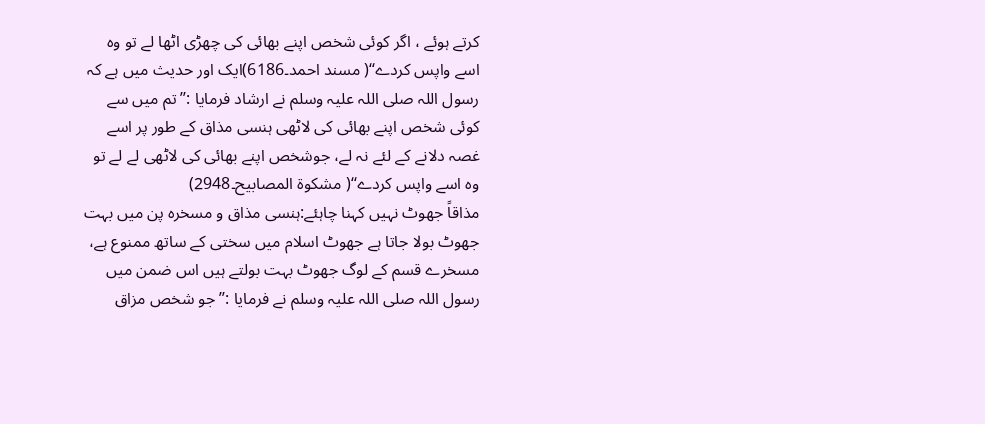کرتے ہوئے ، اگر کوئی شخص اپنے بھائی کی چھڑی اٹھا لے تو وہ اسے واپس کردے‘‘( مسند احمد۔6186)ایک اور حدیث میں ہے کہ رسول اللہ صلی اللہ علیہ وسلم نے ارشاد فرمایا :’’تم میں سے کوئی شخص اپنے بھائی کی لاٹھی ہنسی مذاق کے طور پر اسے غصہ دلانے کے لئے نہ لے، جوشخص اپنے بھائی کی لاٹھی لے لے تو وہ اسے واپس کردے‘‘( مشکوۃ المصابیح۔2948)
مذاقاً جھوٹ نہیں کہنا چاہئے:ہنسی مذاق و مسخرہ پن میں بہت جھوٹ بولا جاتا ہے جھوٹ اسلام میں سختی کے ساتھ ممنوع ہے، مسخرے قسم کے لوگ جھوٹ بہت بولتے ہیں اس ضمن میں رسول اللہ صلی اللہ علیہ وسلم نے فرمایا :’’ جو شخص مزاق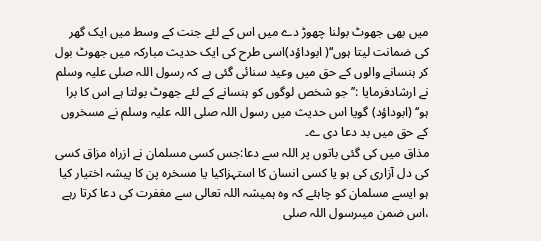میں بھی جھوٹ بولنا چھوڑ دے میں اس کے لئے جنت کے وسط میں ایک گھر کی ضمانت لیتا ہوں‘‘( ابوداؤد)اسی طرح کی ایک حدیث مبارکہ میں جھوٹ بول کر ہنسانے والوں کے حق میں وعید سنائی گئی ہے کہ رسول اللہ صلی علیہ وسلم نے ارشادفرمایا :’’ جو شخص لوگوں کو ہنسانے کے لئے جھوٹ بولتا ہے اس کا برا ہو‘‘ (ابوداؤد) گویا اس حدیث میں رسول اللہ صلی اللہ علیہ وسلم نے مسخروں کے حق میں بد دعا دی ے۔
مذاق میں کی گئی باتوں پر اللہ سے دعا:جس کسی مسلمان نے ازراہ مزاق کسی کی دل آزاری کی ہو یا کسی انسان کا استہزاکیا یا مسخرہ پن کا پیشہ اختیار کیا ہو ایسے مسلمان کو چاہئے کہ وہ ہمیشہ اللہ تعالی سے مغفرت کی دعا کرتا رہے ،اس ضمن میںرسول اللہ صلی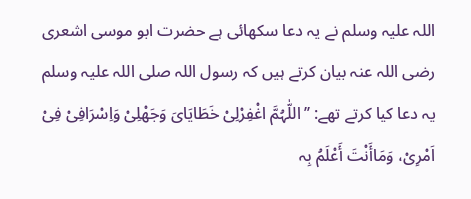اللہ علیہ وسلم نے یہ دعا سکھائی ہے حضرت ابو موسی اشعری رضی اللہ عنہ بیان کرتے ہیں کہ رسول اللہ صلی اللہ علیہ وسلم یہ دعا کیا کرتے تھے: ’’اللّٰہُمَّ اغْفِرْلِیْ خَطَایَایَ وَجَھْلِیْ وَاِسْرَافِیْ فِیْ اَمْرِیْ، وَمَاأَنْتَ أَعْلَمُ بِہ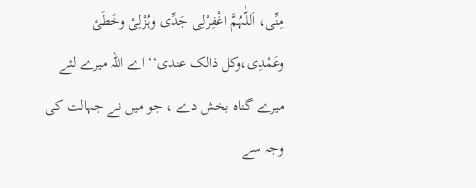مِنِّی، اَللّٰہُمَّ اغْفِرْلِی جَدِّی وہُزْلِیْ وخَطَئ وعَمْدِی،وکل ذالک عندی‘‘ اے اللہ میرے لئے میرے گناہ بخش دے ، جو میں نے جہالت کی وجہ سے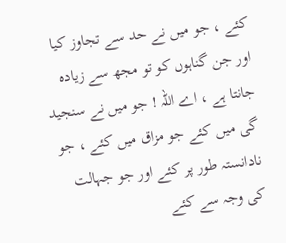کئے ، جو میں نے حد سے تجاوز کیا اور جن گناہوں کو تو مجھ سے زیادہ جانتا ہے ، اے اللہ ! جو میں نے سنجید گی میں کئے جو مزاق میں کئے ، جو نادانستہ طور پر کئے اور جو جہالت کی وجہ سے کئے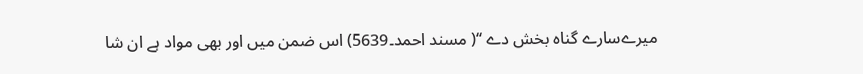میرےسارے گناہ بخش دے ‘‘( مسند احمد۔5639) اس ضمن میں اور بھی مواد ہے ان شا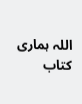اللہ ہماری کتاب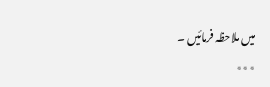میں ملاحظہ فرمائیں ۔
٭٭٭